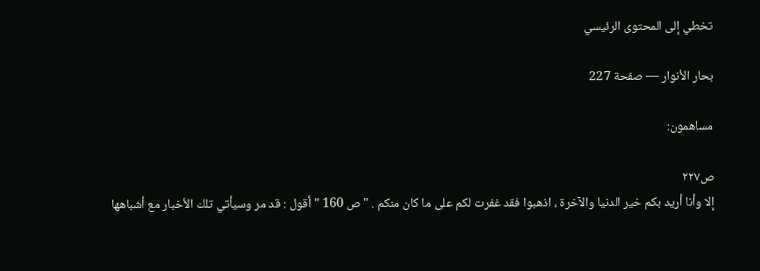تخطي إلى المحتوى الرئيسي

بحار الأنوار — صفحة 227

مساهمون:

ص٢٢٧
إلا وأنا أريد بكم خير الدنيا والآخرة ، اذهبوا فقد غفرت لكم على ما كان منكم . " ص 160 " أقول : قد مر وسيأتي تلك الأخبار مع أشباهها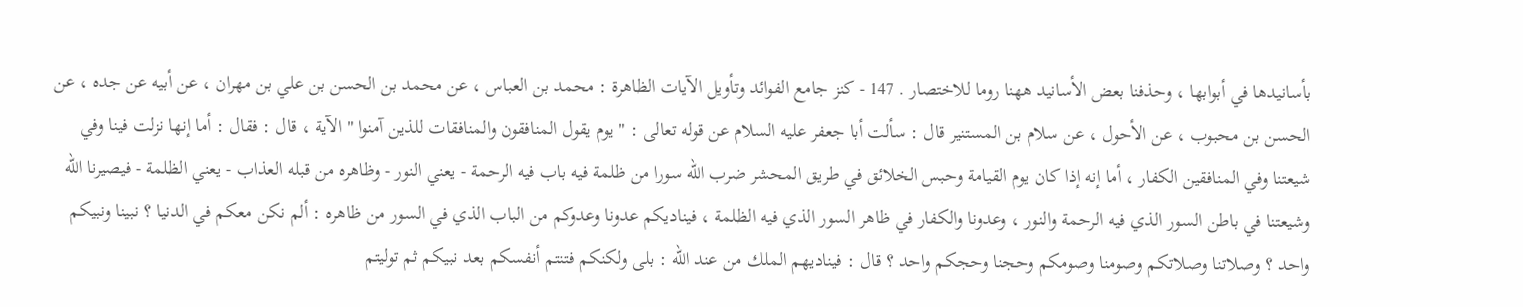بأسانيدها في أبوابها ، وحذفنا بعض الأسانيد ههنا روما للاختصار . 147 - كنز جامع الفوائد وتأويل الآيات الظاهرة : محمد بن العباس ، عن محمد بن الحسن بن علي بن مهران ، عن أبيه عن جده ، عن الحسن بن محبوب ، عن الأحول ، عن سلام بن المستنير قال : سألت أبا جعفر عليه السلام عن قوله تعالى : " يوم يقول المنافقون والمنافقات للذين آمنوا " الآية ، قال : فقال : أما إنها نزلت فينا وفي شيعتنا وفي المنافقين الكفار ، أما إنه إذا كان يوم القيامة وحبس الخلائق في طريق المحشر ضرب الله سورا من ظلمة فيه باب فيه الرحمة - يعني النور - وظاهره من قبله العذاب - يعني الظلمة - فيصيرنا الله وشيعتنا في باطن السور الذي فيه الرحمة والنور ، وعدونا والكفار في ظاهر السور الذي فيه الظلمة ، فيناديكم عدونا وعدوكم من الباب الذي في السور من ظاهره : ألم نكن معكم في الدنيا ؟ نبينا ونبيكم واحد ؟ وصلاتنا وصلاتكم وصومنا وصومكم وحجنا وحجكم واحد ؟ قال : فيناديهم الملك من عند الله : بلى ولكنكم فتنتم أنفسكم بعد نبيكم ثم توليتم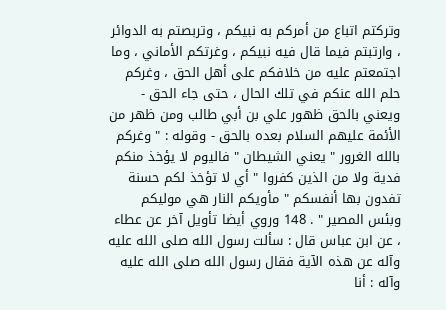وتركتم اتباع من أمركم به نبيكم ، وتربصتم به الدوائر ، وارتبتم فيما قال فيه نبيكم ، وغرتكم الأماني ، وما اجتمعتم عليه من خلافكم على أهل الحق ، وغركم حلم الله عنكم في تلك الحال ، حتى جاء الحق - ويعني بالحق ظهور علي بن أبي طالب ومن ظهر من الأئمة عليهم السلام بعده بالحق - وقوله : " وغركم بالله الغرور " يعني الشيطان " فاليوم لا يؤخذ منكم فدية ولا من الذين كفروا " أي لا تؤخذ لكم حسنة تفدون بها أنفسكم " مأويكم النار هي موليكم وبئس المصير " . 148 وروي أيضا تأويل آخر عن عطاء ، عن ابن عباس قال : سألت رسول الله صلى الله عليه وآله عن هذه الآية فقال رسول الله صلى الله عليه وآله : أنا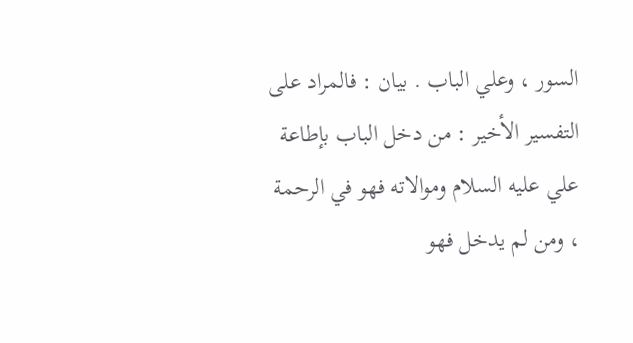السور ، وعلي الباب . بيان : فالمراد على التفسير الأخير : من دخل الباب بإطاعة علي عليه السلام وموالاته فهو في الرحمة ، ومن لم يدخل فهو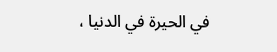في الحيرة في الدنيا ،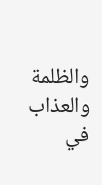والظلمة والعذاب في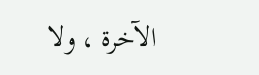الآخرة ، ولا